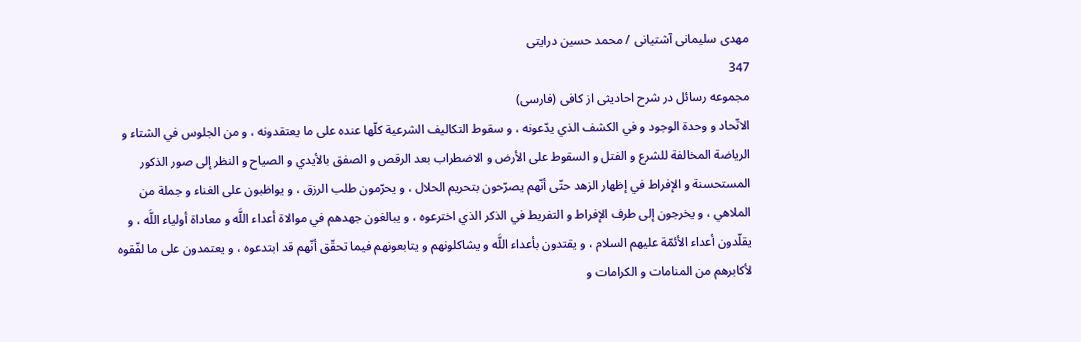مهدى سليمانى آشتيانى / محمد حسين درايتى
347
مجموعه رسائل در شرح احاديثى از كافى (فارسى)
الاتّحاد و وحدة الوجود و في الكشف الذي يدّعونه ، و سقوط التكاليف الشرعية كلّها عنده على ما يعتقدونه ، و من الجلوس في الشتاء و الرياضة المخالفة للشرع و الفتل و السقوط على الأرض و الاضطراب بعد الرقص و الصفق بالأيدي و الصياح و النظر إلى صور الذكور المستحسنة و الإفراط في إظهار الزهد حتّى أنّهم يصرّحون بتحريم الحلال ، و يحرّمون طلب الرزق ، و يواظبون على الغناء و جملة من الملاهي ، و يخرجون إلى طرف الإفراط و التفريط في الذكر الذي اخترعوه ، و يبالغون جهدهم في موالاة أعداء اللَّه و معاداة أولياء اللَّه ، و يقلّدون أعداء الأئمّة عليهم السلام ، و يقتدون بأعداء اللَّه و يشاكلونهم و يتابعونهم فيما تحقّق أنّهم قد ابتدعوه ، و يعتمدون على ما لفّقوه لأكابرهم من المنامات و الكرامات و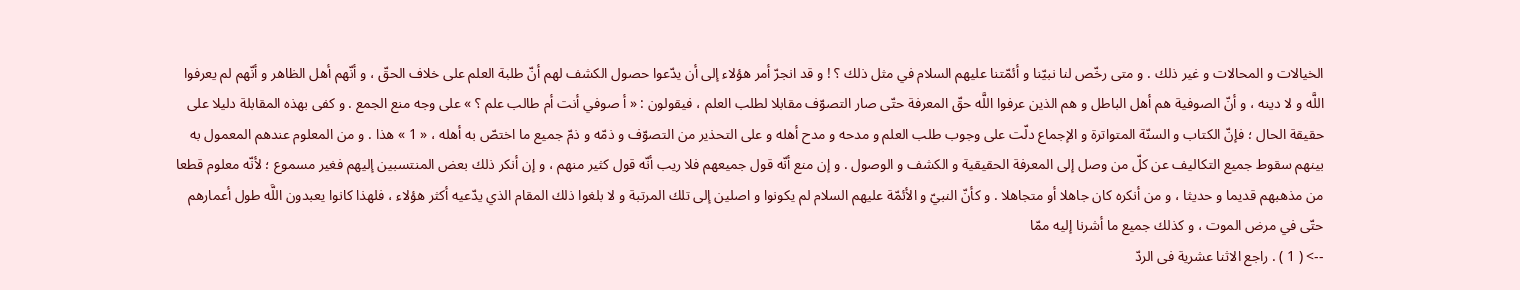الخيالات و المحالات و غير ذلك . و متى رخّص لنا نبيّنا و أئمّتنا عليهم السلام في مثل ذلك ؟ ! و قد انجرّ أمر هؤلاء إلى أن يدّعوا حصول الكشف لهم أنّ طلبة العلم على خلاف الحقّ ، و أنّهم أهل الظاهر و أنّهم لم يعرفوا اللَّه و لا دينه ، و أنّ الصوفية هم أهل الباطل و هم الذين عرفوا اللَّه حقّ المعرفة حتّى صار التصوّف مقابلا لطلب العلم ، فيقولون : « أ صوفي أنت أم طالب علم ؟ » على وجه منع الجمع . و كفى بهذه المقابلة دليلا على حقيقة الحال ؛ فإنّ الكتاب و السنّة المتواترة و الإجماع دلّت على وجوب طلب العلم و مدحه و مدح أهله و على التحذير من التصوّف و ذمّه و ذمّ جميع ما اختصّ به أهله ، « 1 » هذا . و من المعلوم عندهم المعمول به بينهم سقوط جميع التكاليف عن كلّ من وصل إلى المعرفة الحقيقية و الكشف و الوصول . و إن منع أنّه قول جميعهم فلا ريب أنّه قول كثير منهم ، و إن أنكر ذلك بعض المنتسبين إليهم فغير مسموع ؛ لأنّه معلوم قطعا من مذهبهم قديما و حديثا ، و من أنكره كان جاهلا أو متجاهلا . و كأنّ النبيّ و الأئمّة عليهم السلام لم يكونوا و اصلين إلى تلك المرتبة و لا بلغوا ذلك المقام الذي يدّعيه أكثر هؤلاء ، فلهذا كانوا يعبدون اللَّه طول أعمارهم حتّى في مرض الموت ، و كذلك جميع ما أشرنا إليه ممّا
--> ( 1 ) . راجع الاثنا عشرية فى الردّ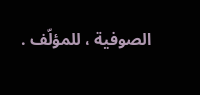الصوفية ، للمؤلّف .